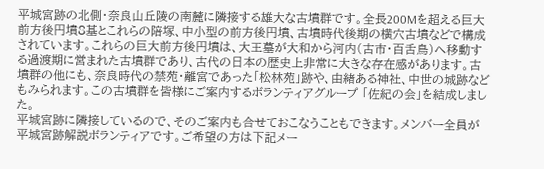平城宮跡の北側・奈良山丘陵の南麓に隣接する雄大な古墳群です。全長200Mを超える巨大前方後円墳8基とこれらの陪塚、中小型の前方後円墳、古墳時代後期の横穴古墳などで構成されています。これらの巨大前方後円墳は、大王墓が大和から河内(古市・百舌鳥)へ移動する過渡期に営まれた古墳群であり、古代の日本の歴史上非常に大きな存在感があります。古墳群の他にも、奈良時代の禁苑・離宮であった「松林苑」跡や、由緒ある神社、中世の城跡などもみられます。この古墳群を皆様にご案内するボランティアグループ 「佐紀の会」を結成しました。
平城宮跡に隣接しているので、そのご案内も合せておこなうこともできます。メンバー全員が平城宮跡解説ボランティアです。ご希望の方は下記メー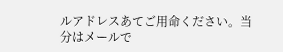ルアドレスあてご用命ください。当分はメールで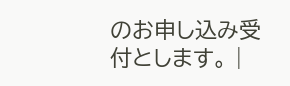のお申し込み受付とします。 |